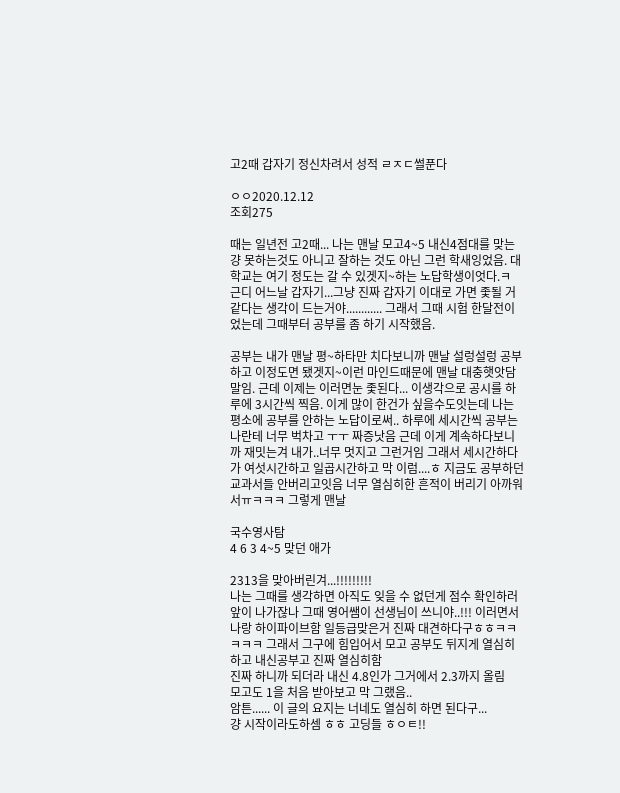고2때 갑자기 정신차려서 성적 ㄹㅈㄷ썰푼다

ㅇㅇ2020.12.12
조회275

때는 일년전 고2때... 나는 맨날 모고4~5 내신4점대를 맞는 걍 못하는것도 아니고 잘하는 것도 아닌 그런 학새잉었음. 대학교는 여기 정도는 갈 수 있겟지~하는 노답학생이엇다.ㅋ
근디 어느날 갑자기...그냥 진짜 갑자기 이대로 가면 좇될 거 같다는 생각이 드는거야............ 그래서 그때 시험 한달전이었는데 그때부터 공부를 좀 하기 시작했음.

공부는 내가 맨날 평~하타만 치다보니까 맨날 설렁설렁 공부하고 이정도면 됐겟지~이런 마인드때문에 맨날 대충햇앗담말임. 근데 이제는 이러면눈 좇된다... 이생각으로 공시를 하루에 3시간씩 찍음. 이게 많이 한건가 싶을수도잇는데 나는 평소에 공부를 안하는 노답이로써.. 하루에 세시간씩 공부는 나란테 너무 벅차고 ㅜㅜ 짜증낫음 근데 이게 계속하다보니까 재밋는겨 내가..너무 멋지고 그런거임 그래서 세시간하다가 여섯시간하고 일곱시간하고 막 이럼....ㅎ 지금도 공부하던 교과서들 안버리고잇음 너무 열심히한 흔적이 버리기 아까워서ㅠㅋㅋㅋ 그렇게 맨날

국수영사탐
4 6 3 4~5 맞던 애가

2313을 맞아버린겨...!!!!!!!!!
나는 그때를 생각하면 아직도 잊을 수 없던게 점수 확인하러 앞이 나가잖나 그때 영어쌤이 선생님이 쓰니야..!!! 이러면서 나랑 하이파이브함 일등급맞은거 진짜 대견하다구ㅎㅎㅋㅋㅋㅋㅋ 그래서 그구에 힘입어서 모고 공부도 뒤지게 열심히하고 내신공부고 진짜 열심히함
진짜 하니까 되더라 내신 4.8인가 그거에서 2.3까지 올림
모고도 1을 처음 받아보고 막 그랬음..
암튼...... 이 글의 요지는 너네도 열심히 하면 된다구...
걍 시작이라도하셈 ㅎㅎ 고딩들 ㅎㅇㅌ!!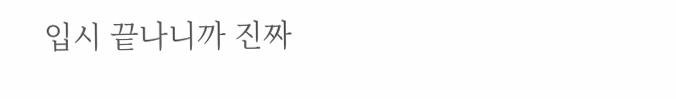입시 끝나니까 진짜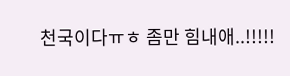천국이다ㅠㅎ 좀만 힘내애..!!!!!